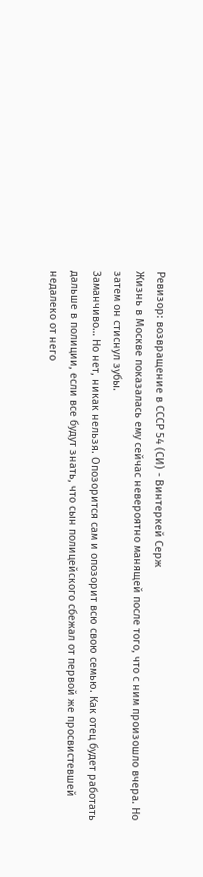Ревизор: возвращение в СССР 54 (СИ) - Винтеркей Серж
Жизнь в Москве показалась ему сейчас невероятно манящей после того, что с ним произошло вчера. Но затем он стиснул зубы.
Заманчиво… Но нет, никак нельзя. Опозорится сам и опозорит всю свою семью. Как отец будет работать дальше в полиции, если все будут знать, что сын полицейского сбежал от первой же просвистевшей недалеко от него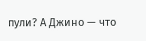пули? А Джино — что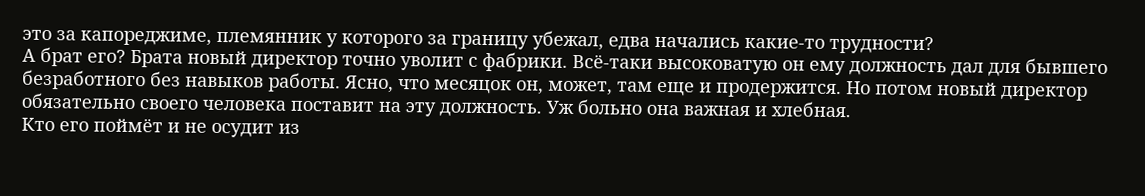это за капореджиме, племянник у которого за границу убежал, едва начались какие‑то трудности?
А брат его? Брата новый директор точно уволит с фабрики. Всё‑таки высоковатую он ему должность дал для бывшего безработного без навыков работы. Ясно, что месяцок он, может, там еще и продержится. Но потом новый директор обязательно своего человека поставит на эту должность. Уж больно она важная и хлебная.
Кто его поймёт и не осудит из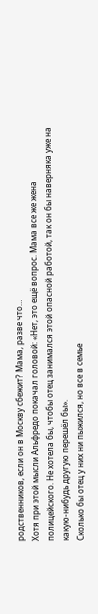родственников, если он в Москву сбежит? Мама, разве что…
Хотя при этой мысли Альфредо покачал головой: «Нет, это ещё вопрос. Мама все же жена полицейского. Не хотела бы, чтобы отец занимался этой опасной работой, так он бы наверняка уже на какую‑нибудь другую перешёл бы».
Сколько бы отец у них ни пыжился, но все в семье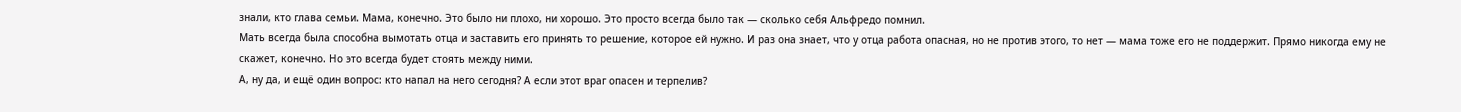знали, кто глава семьи. Мама, конечно. Это было ни плохо, ни хорошо. Это просто всегда было так — сколько себя Альфредо помнил.
Мать всегда была способна вымотать отца и заставить его принять то решение, которое ей нужно. И раз она знает, что у отца работа опасная, но не против этого, то нет — мама тоже его не поддержит. Прямо никогда ему не скажет, конечно. Но это всегда будет стоять между ними.
А, ну да, и ещё один вопрос: кто напал на него сегодня? А если этот враг опасен и терпелив?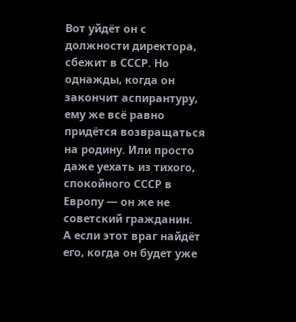Вот уйдёт он с должности директора, сбежит в СССР. Но однажды, когда он закончит аспирантуру, ему же всё равно придётся возвращаться на родину. Или просто даже уехать из тихого, спокойного СССР в Европу — он же не советский гражданин.
А если этот враг найдёт его, когда он будет уже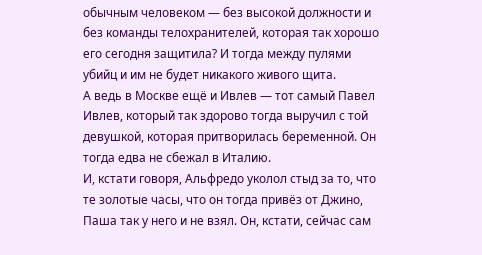обычным человеком — без высокой должности и без команды телохранителей, которая так хорошо его сегодня защитила? И тогда между пулями убийц и им не будет никакого живого щита.
А ведь в Москве ещё и Ивлев — тот самый Павел Ивлев, который так здорово тогда выручил с той девушкой, которая притворилась беременной. Он тогда едва не сбежал в Италию.
И, кстати говоря, Альфредо уколол стыд за то, что те золотые часы, что он тогда привёз от Джино, Паша так у него и не взял. Он, кстати, сейчас сам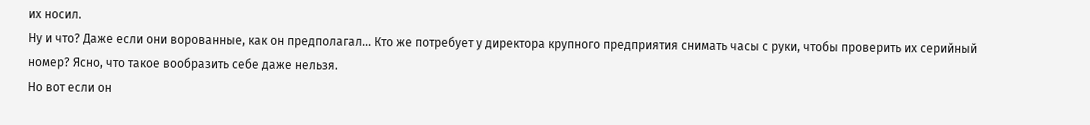их носил.
Ну и что? Даже если они ворованные, как он предполагал… Кто же потребует у директора крупного предприятия снимать часы с руки, чтобы проверить их серийный номер? Ясно, что такое вообразить себе даже нельзя.
Но вот если он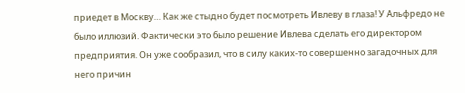приедет в Москву… Как же стыдно будет посмотреть Ивлеву в глаза! У Альфредо не было иллюзий. Фактически это было решение Ивлева сделать его директором предприятия. Он уже сообразил, что в силу каких‑то совершенно загадочных для него причин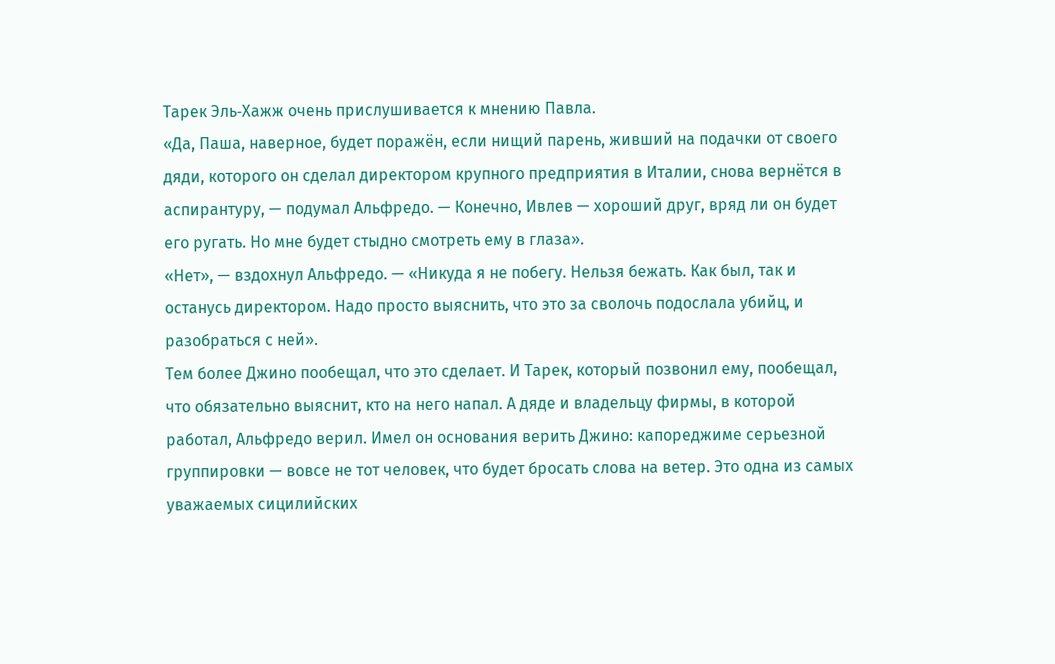Тарек Эль‑Хажж очень прислушивается к мнению Павла.
«Да, Паша, наверное, будет поражён, если нищий парень, живший на подачки от своего дяди, которого он сделал директором крупного предприятия в Италии, снова вернётся в аспирантуру, — подумал Альфредо. — Конечно, Ивлев — хороший друг, вряд ли он будет его ругать. Но мне будет стыдно смотреть ему в глаза».
«Нет», — вздохнул Альфредо. — «Никуда я не побегу. Нельзя бежать. Как был, так и останусь директором. Надо просто выяснить, что это за сволочь подослала убийц, и разобраться с ней».
Тем более Джино пообещал, что это сделает. И Тарек, который позвонил ему, пообещал, что обязательно выяснит, кто на него напал. А дяде и владельцу фирмы, в которой работал, Альфредо верил. Имел он основания верить Джино: капореджиме серьезной группировки — вовсе не тот человек, что будет бросать слова на ветер. Это одна из самых уважаемых сицилийских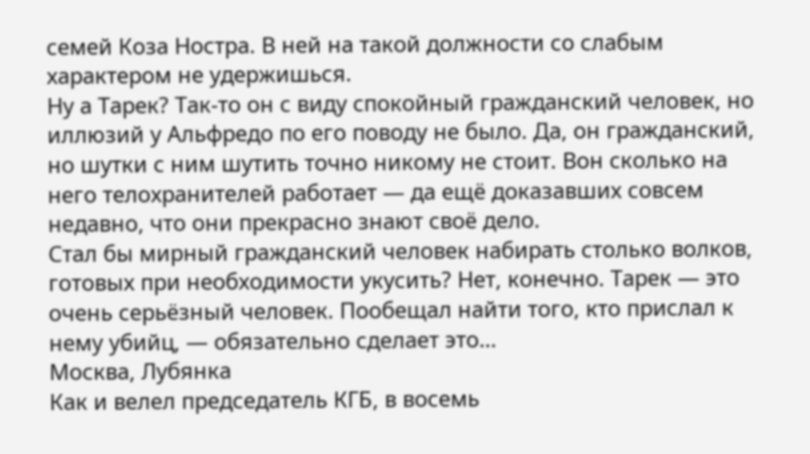семей Коза Ностра. В ней на такой должности со слабым характером не удержишься.
Ну а Тарек? Так‑то он с виду спокойный гражданский человек, но иллюзий у Альфредо по его поводу не было. Да, он гражданский, но шутки с ним шутить точно никому не стоит. Вон сколько на него телохранителей работает — да ещё доказавших совсем недавно, что они прекрасно знают своё дело.
Стал бы мирный гражданский человек набирать столько волков, готовых при необходимости укусить? Нет, конечно. Тарек — это очень серьёзный человек. Пообещал найти того, кто прислал к нему убийц, — обязательно сделает это…
Москва, Лубянка
Как и велел председатель КГБ, в восемь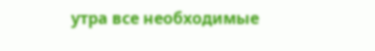утра все необходимые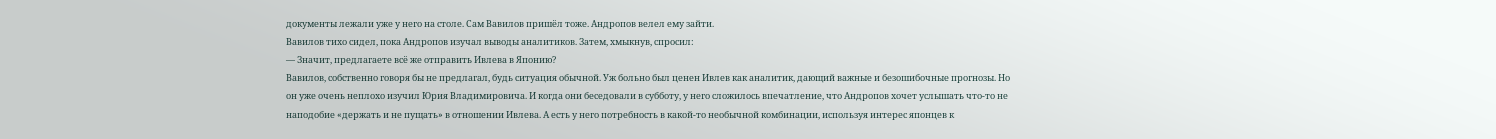документы лежали уже у него на столе. Сам Вавилов пришёл тоже. Андропов велел ему зайти.
Вавилов тихо сидел, пока Андропов изучал выводы аналитиков. Затем, хмыкнув, спросил:
— Значит, предлагаете всё же отправить Ивлева в Японию?
Вавилов, собственно говоря бы не предлагал, будь ситуация обычной. Уж больно был ценен Ивлев как аналитик, дающий важные и безошибочные прогнозы. Но он уже очень неплохо изучил Юрия Владимировича. И когда они беседовали в субботу, у него сложилось впечатление, что Андропов хочет услышать что‑то не наподобие «держать и не пущать» в отношении Ивлева. А есть у него потребность в какой‑то необычной комбинации, используя интерес японцев к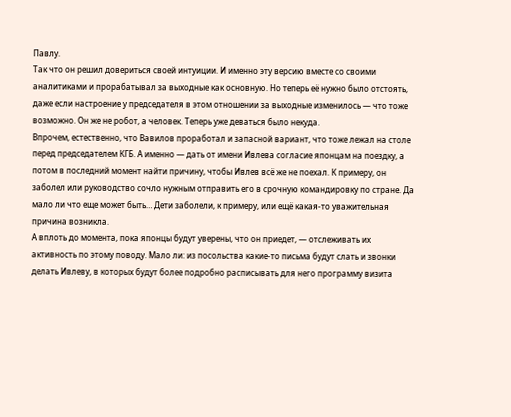Павлу.
Так что он решил довериться своей интуиции. И именно эту версию вместе со своими аналитиками и прорабатывал за выходные как основную. Но теперь её нужно было отстоять, даже если настроение у председателя в этом отношении за выходные изменилось — что тоже возможно. Он же не робот, а человек. Теперь уже деваться было некуда.
Впрочем, естественно, что Вавилов проработал и запасной вариант, что тоже лежал на столе перед председателем КГБ. А именно — дать от имени Ивлева согласие японцам на поездку, а потом в последний момент найти причину, чтобы Ивлев всё же не поехал. К примеру, он заболел или руководство сочло нужным отправить его в срочную командировку по стране. Да мало ли что еще может быть… Дети заболели, к примеру, или ещё какая‑то уважительная причина возникла.
А вплоть до момента, пока японцы будут уверены, что он приедет, — отслеживать их активность по этому поводу. Мало ли: из посольства какие‑то письма будут слать и звонки делать Ивлеву, в которых будут более подробно расписывать для него программу визита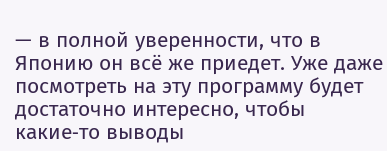— в полной уверенности, что в Японию он всё же приедет. Уже даже посмотреть на эту программу будет достаточно интересно, чтобы какие‑то выводы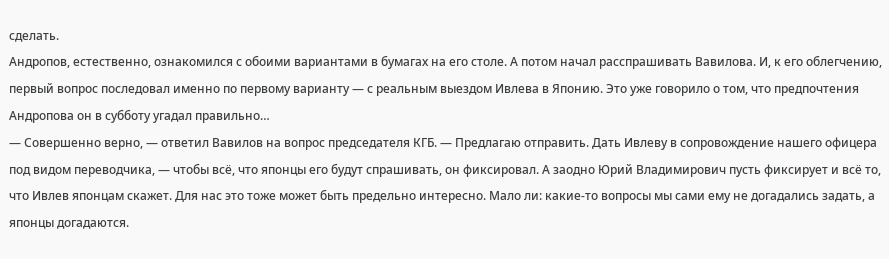сделать.
Андропов, естественно, ознакомился с обоими вариантами в бумагах на его столе. А потом начал расспрашивать Вавилова. И, к его облегчению, первый вопрос последовал именно по первому варианту — с реальным выездом Ивлева в Японию. Это уже говорило о том, что предпочтения Андропова он в субботу угадал правильно…
— Совершенно верно, — ответил Вавилов на вопрос председателя КГБ. — Предлагаю отправить. Дать Ивлеву в сопровождение нашего офицера под видом переводчика, — чтобы всё, что японцы его будут спрашивать, он фиксировал. А заодно Юрий Владимирович пусть фиксирует и всё то, что Ивлев японцам скажет. Для нас это тоже может быть предельно интересно. Мало ли: какие‑то вопросы мы сами ему не догадались задать, а японцы догадаются.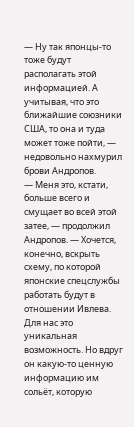— Ну так японцы‑то тоже будут располагать этой информацией. А учитывая, что это ближайшие союзники США, то она и туда может тоже пойти, — недовольно нахмурил брови Андропов.
— Меня это, кстати, больше всего и смущает во всей этой затее, — продолжил Андропов. — Хочется, конечно, вскрыть схему, по которой японские спецслужбы работать будут в отношении Ивлева. Для нас это уникальная возможность. Но вдруг он какую‑то ценную информацию им сольёт, которую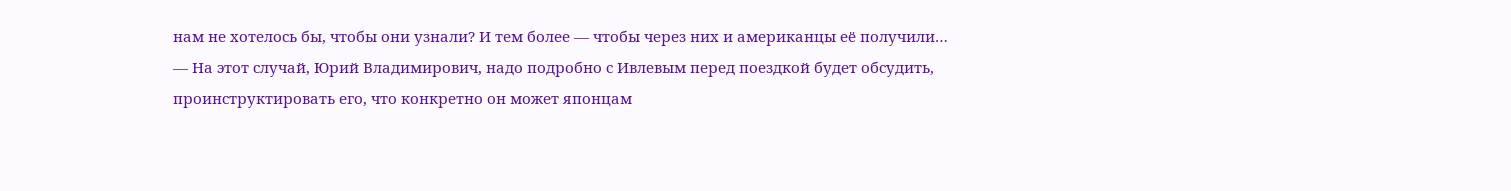нам не хотелось бы, чтобы они узнали? И тем более — чтобы через них и американцы её получили…
— На этот случай, Юрий Владимирович, надо подробно с Ивлевым перед поездкой будет обсудить, проинструктировать его, что конкретно он может японцам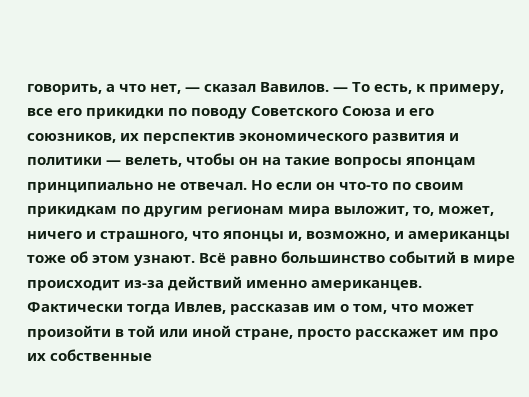говорить, а что нет, — сказал Вавилов. — То есть, к примеру, все его прикидки по поводу Советского Союза и его союзников, их перспектив экономического развития и политики — велеть, чтобы он на такие вопросы японцам принципиально не отвечал. Но если он что-то по своим прикидкам по другим регионам мира выложит, то, может, ничего и страшного, что японцы и, возможно, и американцы тоже об этом узнают. Всё равно большинство событий в мире происходит из‑за действий именно американцев. Фактически тогда Ивлев, рассказав им о том, что может произойти в той или иной стране, просто расскажет им про их собственные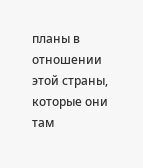планы в отношении этой страны, которые они там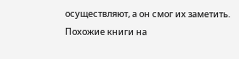осуществляют, а он смог их заметить.
Похожие книги на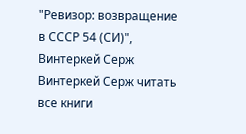"Ревизор: возвращение в СССР 54 (СИ)", Винтеркей Серж
Винтеркей Серж читать все книги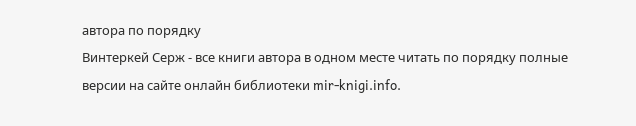автора по порядку
Винтеркей Серж - все книги автора в одном месте читать по порядку полные версии на сайте онлайн библиотеки mir-knigi.info.